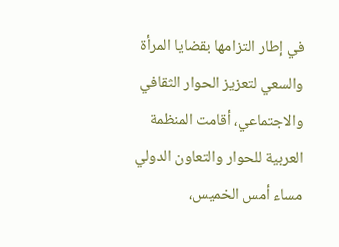في إطار التزامها بقضايا المرأة والسعي لتعزيز الحوار الثقافي والاجتماعي، أقامت المنظمة العربية للحوار والتعاون الدولي مساء أمس الخميس،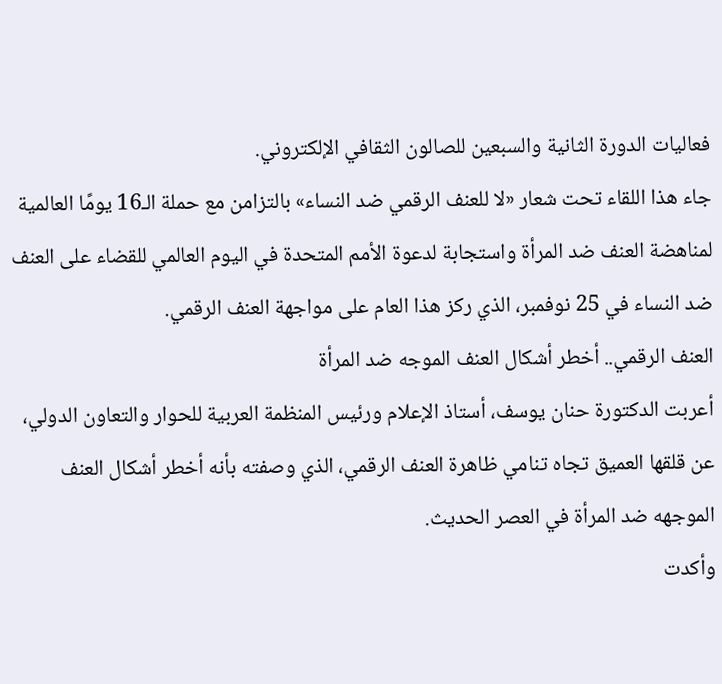فعاليات الدورة الثانية والسبعين للصالون الثقافي الإلكتروني.
جاء هذا اللقاء تحت شعار «لا للعنف الرقمي ضد النساء» بالتزامن مع حملة الـ16 يومًا العالمية لمناهضة العنف ضد المرأة واستجابة لدعوة الأمم المتحدة في اليوم العالمي للقضاء على العنف ضد النساء في 25 نوفمبر، الذي ركز هذا العام على مواجهة العنف الرقمي.
العنف الرقمي.. أخطر أشكال العنف الموجه ضد المرأة
أعربت الدكتورة حنان يوسف، أستاذ الإعلام ورئيس المنظمة العربية للحوار والتعاون الدولي، عن قلقها العميق تجاه تنامي ظاهرة العنف الرقمي، الذي وصفته بأنه أخطر أشكال العنف الموجهه ضد المرأة في العصر الحديث.
وأكدت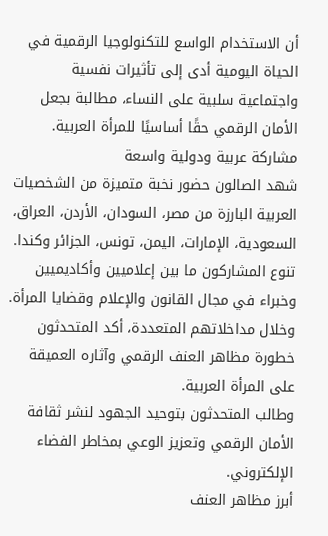أن الاستخدام الواسع للتكنولوجيا الرقمية في الحياة اليومية أدى إلى تأثيرات نفسية واجتماعية سلبية على النساء، مطالبة بجعل الأمان الرقمي حقًا أساسيًا للمرأة العربية.
مشاركة عربية ودولية واسعة
شهد الصالون حضور نخبة متميزة من الشخصيات العربية البارزة من مصر، السودان، الأردن، العراق، السعودية، الإمارات، اليمن، تونس، الجزائر وكندا.
تنوع المشاركون ما بين إعلاميين وأكاديميين وخبراء في مجال القانون والإعلام وقضايا المرأة. وخلال مداخلاتهم المتعددة، أكد المتحدثون خطورة مظاهر العنف الرقمي وآثاره العميقة على المرأة العربية.
وطالب المتحدثون بتوحيد الجهود لنشر ثقافة الأمان الرقمي وتعزيز الوعي بمخاطر الفضاء الإلكتروني.
أبرز مظاهر العنف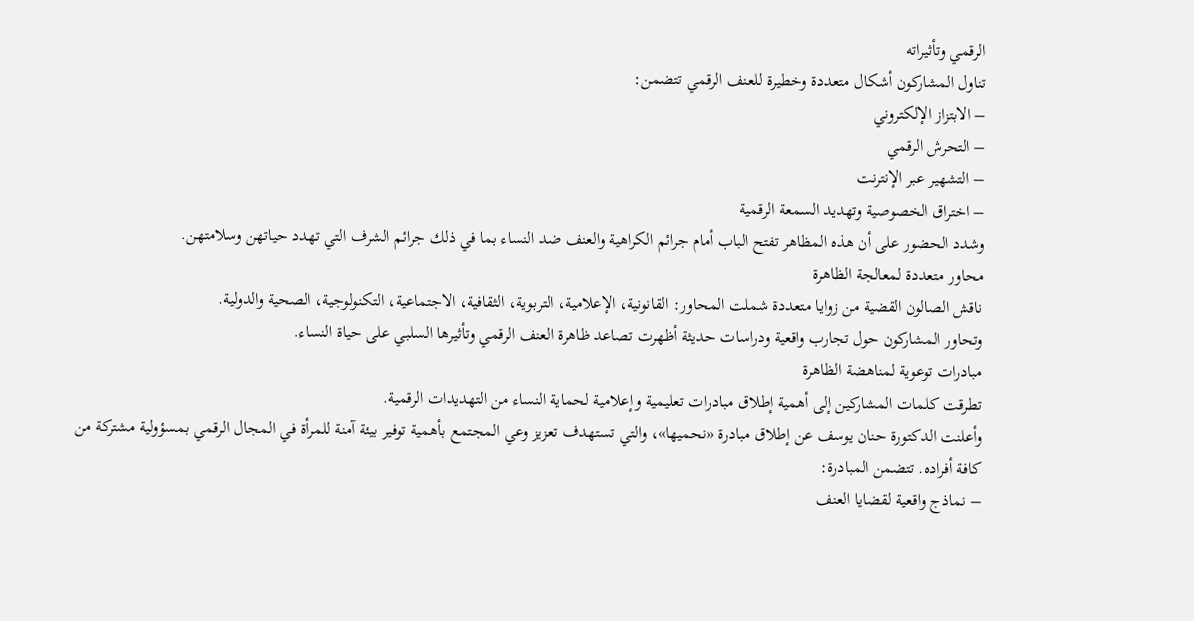الرقمي وتأثيراته
تناول المشاركون أشكال متعددة وخطيرة للعنف الرقمي تتضمن:
– الابتزاز الإلكتروني
– التحرش الرقمي
– التشهير عبر الإنترنت
– اختراق الخصوصية وتهديد السمعة الرقمية
وشدد الحضور على أن هذه المظاهر تفتح الباب أمام جرائم الكراهية والعنف ضد النساء بما في ذلك جرائم الشرف التي تهدد حياتهن وسلامتهن.
محاور متعددة لمعالجة الظاهرة
ناقش الصالون القضية من زوايا متعددة شملت المحاور: القانونية، الإعلامية، التربوية، الثقافية، الاجتماعية، التكنولوجية، الصحية والدولية.
وتحاور المشاركون حول تجارب واقعية ودراسات حديثة أظهرت تصاعد ظاهرة العنف الرقمي وتأثيرها السلبي على حياة النساء.
مبادرات توعوية لمناهضة الظاهرة
تطرقت كلمات المشاركين إلى أهمية إطلاق مبادرات تعليمية وإعلامية لحماية النساء من التهديدات الرقمية.
وأعلنت الدكتورة حنان يوسف عن إطلاق مبادرة «نحميها»، والتي تستهدف تعزيز وعي المجتمع بأهمية توفير بيئة آمنة للمرأة في المجال الرقمي بمسؤولية مشتركة من كافة أفراده. تتضمن المبادرة:
– نماذج واقعية لقضايا العنف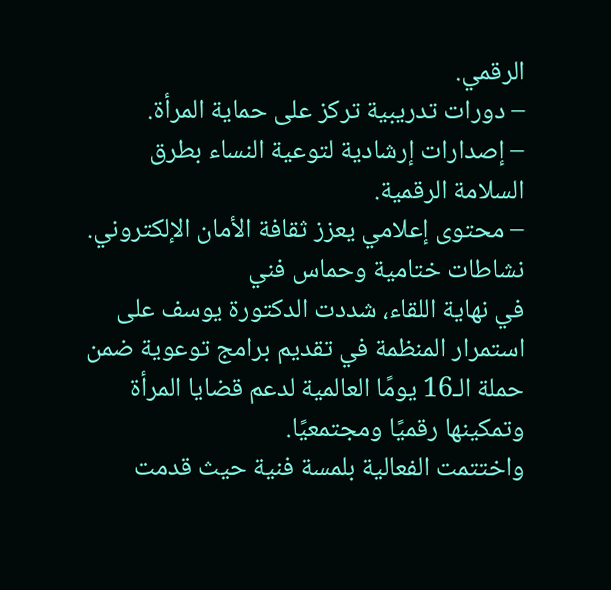الرقمي.
– دورات تدريبية تركز على حماية المرأة.
– إصدارات إرشادية لتوعية النساء بطرق السلامة الرقمية.
– محتوى إعلامي يعزز ثقافة الأمان الإلكتروني.
نشاطات ختامية وحماس فني
في نهاية اللقاء، شددت الدكتورة يوسف على استمرار المنظمة في تقديم برامج توعوية ضمن حملة الـ16 يومًا العالمية لدعم قضايا المرأة وتمكينها رقميًا ومجتمعيًا.
واختتمت الفعالية بلمسة فنية حيث قدمت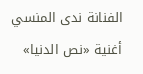الفنانة ندى المنسي أغنية «نص الدنيا»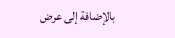بالإضافة إلى عرض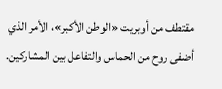مقتطف من أوبريت «الوطن الأكبر»، الأمر الذي أضفى روح من الحماس والتفاعل بين المشاركين.